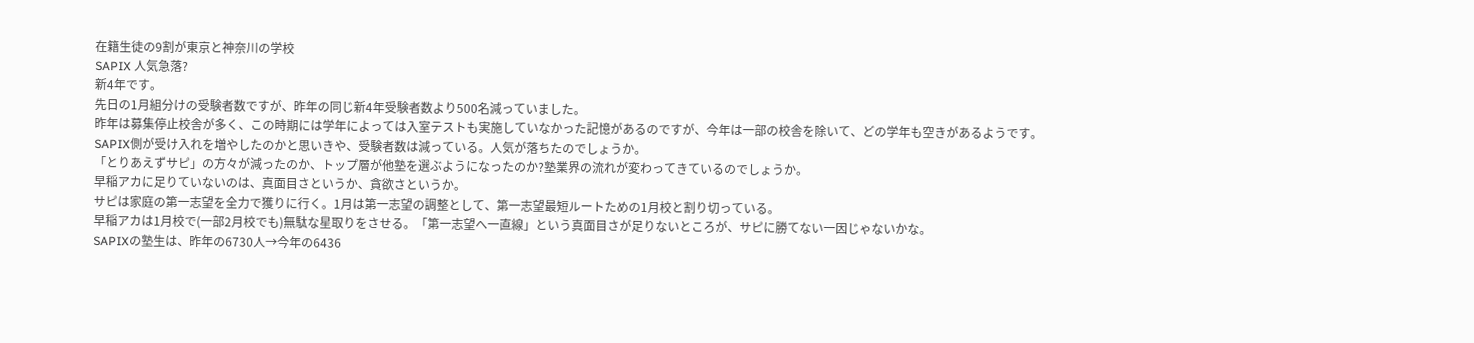在籍生徒の9割が東京と神奈川の学校
SAPIX 人気急落?
新4年です。
先日の1月組分けの受験者数ですが、昨年の同じ新4年受験者数より500名減っていました。
昨年は募集停止校舎が多く、この時期には学年によっては入室テストも実施していなかった記憶があるのですが、今年は一部の校舎を除いて、どの学年も空きがあるようです。
SAPIX側が受け入れを増やしたのかと思いきや、受験者数は減っている。人気が落ちたのでしょうか。
「とりあえずサピ」の方々が減ったのか、トップ層が他塾を選ぶようになったのか?塾業界の流れが変わってきているのでしょうか。
早稲アカに足りていないのは、真面目さというか、貪欲さというか。
サピは家庭の第一志望を全力で獲りに行く。1月は第一志望の調整として、第一志望最短ルートための1月校と割り切っている。
早稲アカは1月校で(一部2月校でも)無駄な星取りをさせる。「第一志望へ一直線」という真面目さが足りないところが、サピに勝てない一因じゃないかな。
SAPIXの塾生は、昨年の6730人→今年の6436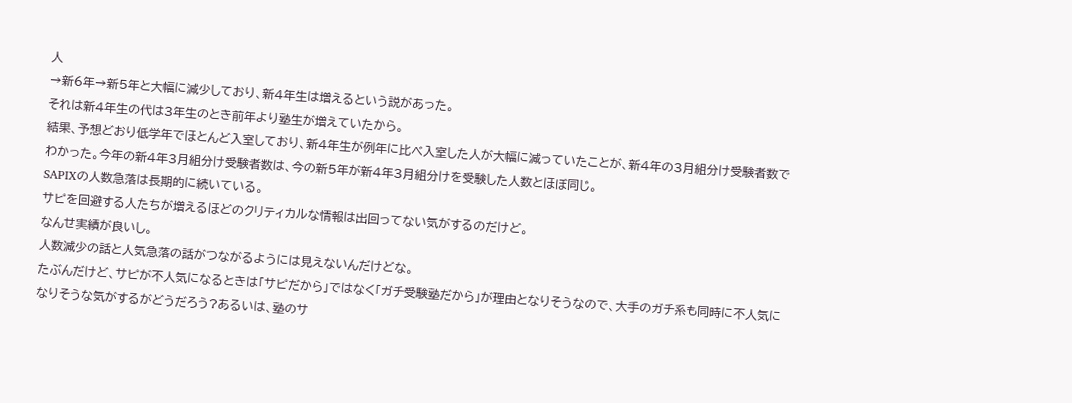人
→新6年→新5年と大幅に減少しており、新4年生は増えるという説があった。
それは新4年生の代は3年生のとき前年より塾生が増えていたから。
結果、予想どおり低学年でほとんど入室しており、新4年生が例年に比べ入室した人が大幅に減っていたことが、新4年の3月組分け受験者数でわかった。今年の新4年3月組分け受験者数は、今の新5年が新4年3月組分けを受験した人数とほぼ同じ。
SAPIXの人数急落は長期的に続いている。
サピを回避する人たちが増えるほどのクリティカルな情報は出回ってない気がするのだけど。
なんせ実績が良いし。
人数減少の話と人気急落の話がつながるようには見えないんだけどな。
たぶんだけど、サピが不人気になるときは「サピだから」ではなく「ガチ受験塾だから」が理由となりそうなので、大手のガチ系も同時に不人気になりそうな気がするがどうだろう?あるいは、塾のサ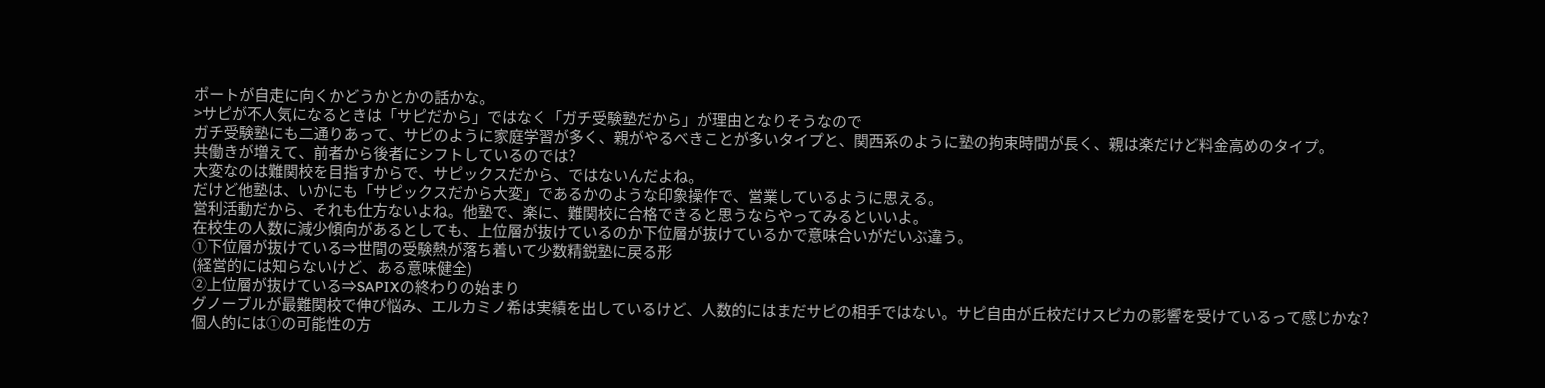ポートが自走に向くかどうかとかの話かな。
>サピが不人気になるときは「サピだから」ではなく「ガチ受験塾だから」が理由となりそうなので
ガチ受験塾にも二通りあって、サピのように家庭学習が多く、親がやるべきことが多いタイプと、関西系のように塾の拘束時間が長く、親は楽だけど料金高めのタイプ。
共働きが増えて、前者から後者にシフトしているのでは?
大変なのは難関校を目指すからで、サピックスだから、ではないんだよね。
だけど他塾は、いかにも「サピックスだから大変」であるかのような印象操作で、営業しているように思える。
営利活動だから、それも仕方ないよね。他塾で、楽に、難関校に合格できると思うならやってみるといいよ。
在校生の人数に減少傾向があるとしても、上位層が抜けているのか下位層が抜けているかで意味合いがだいぶ違う。
①下位層が抜けている⇒世間の受験熱が落ち着いて少数精鋭塾に戻る形
(経営的には知らないけど、ある意味健全)
②上位層が抜けている⇒SAPIXの終わりの始まり
グノーブルが最難関校で伸び悩み、エルカミノ希は実績を出しているけど、人数的にはまだサピの相手ではない。サピ自由が丘校だけスピカの影響を受けているって感じかな?
個人的には①の可能性の方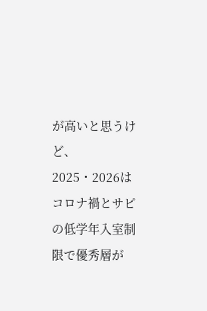が高いと思うけど、2025・2026はコロナ禍とサピの低学年入室制限で優秀層が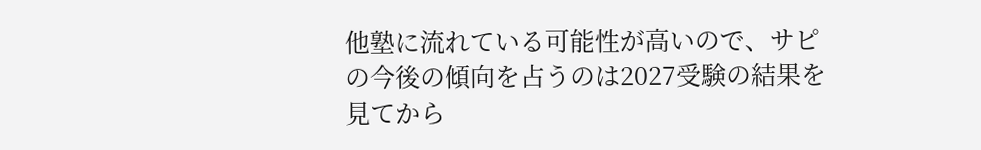他塾に流れている可能性が高いので、サピの今後の傾向を占うのは2027受験の結果を見てから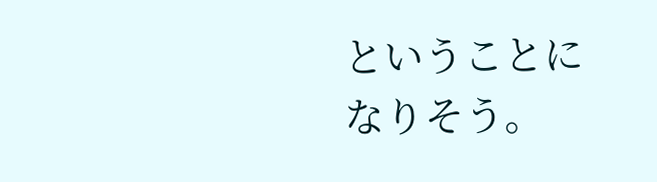ということになりそう。